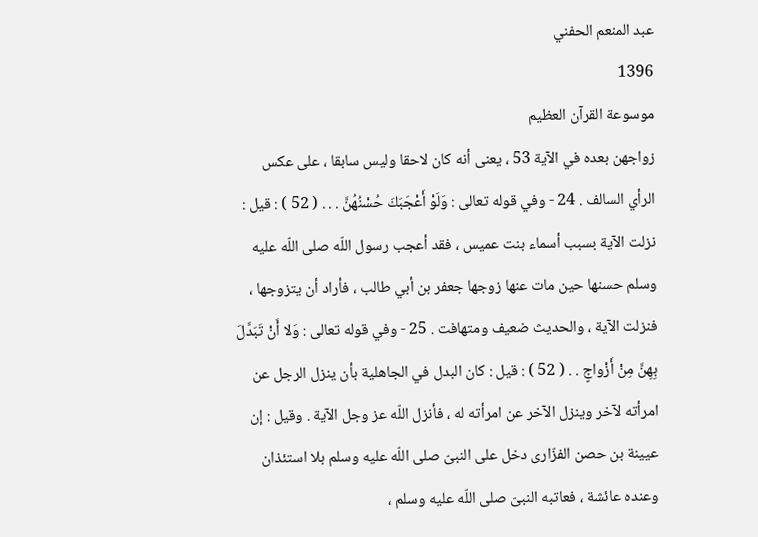عبد المنعم الحفني
1396
موسوعة القرآن العظيم
زواجهن بعده في الآية 53 ، يعنى أنه كان لاحقا وليس سابقا ، على عكس الرأي السالف . 24 - وفي قوله تعالى : وَلَوْ أَعْجَبَكَ حُسْنُهُنَّ . . . ( 52 ) : قيل : نزلت الآية بسبب أسماء بنت عميس ، فقد أعجب رسول اللّه صلى اللّه عليه وسلم حسنها حين مات عنها زوجها جعفر بن أبي طالب ، فأراد أن يتزوجها ، فنزلت الآية ، والحديث ضعيف ومتهافت . 25 - وفي قوله تعالى : وَلا أَنْ تَبَدَّلَ بِهِنَّ مِنْ أَزْواجٍ . . ( 52 ) : قيل : كان البدل في الجاهلية بأن ينزل الرجل عن امرأته لآخر وينزل الآخر عن امرأته له ، فأنزل اللّه عز وجل الآية . وقيل : إن عيينة بن حصن الفزّارى دخل على النبىّ صلى اللّه عليه وسلم بلا استئذان وعنده عائشة ، فعاتبه النبىّ صلى اللّه عليه وسلم ،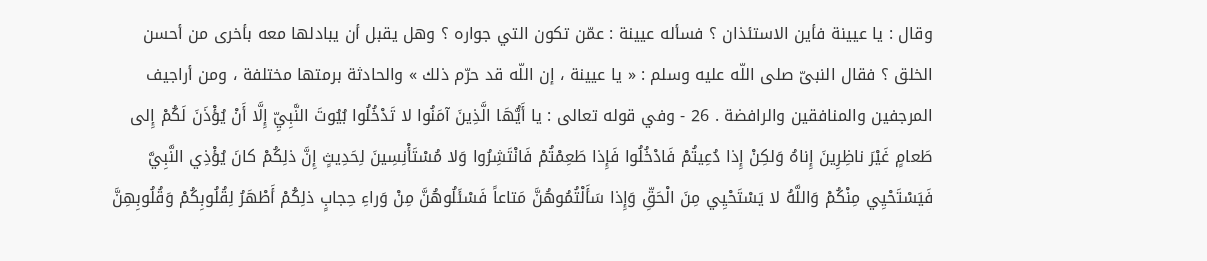وقال : يا عيينة فأين الاستئذان ؟ فسأله عيينة : عمّن تكون التي جواره ؟ وهل يقبل أن يبادلها معه بأخرى من أحسن الخلق ؟ فقال النبىّ صلى اللّه عليه وسلم : « يا عيينة ، إن اللّه قد حرّم ذلك » والحادثة برمتها مختلفة ، ومن أراجيف المرجفين والمنافقين والرافضة . 26 - وفي قوله تعالى : يا أَيُّهَا الَّذِينَ آمَنُوا لا تَدْخُلُوا بُيُوتَ النَّبِيِّ إِلَّا أَنْ يُؤْذَنَ لَكُمْ إِلى طَعامٍ غَيْرَ ناظِرِينَ إِناهُ وَلكِنْ إِذا دُعِيتُمْ فَادْخُلُوا فَإِذا طَعِمْتُمْ فَانْتَشِرُوا وَلا مُسْتَأْنِسِينَ لِحَدِيثٍ إِنَّ ذلِكُمْ كانَ يُؤْذِي النَّبِيَّ فَيَسْتَحْيِي مِنْكُمْ وَاللَّهُ لا يَسْتَحْيِي مِنَ الْحَقِّ وَإِذا سَأَلْتُمُوهُنَّ مَتاعاً فَسْئَلُوهُنَّ مِنْ وَراءِ حِجابٍ ذلِكُمْ أَطْهَرُ لِقُلُوبِكُمْ وَقُلُوبِهِنَّ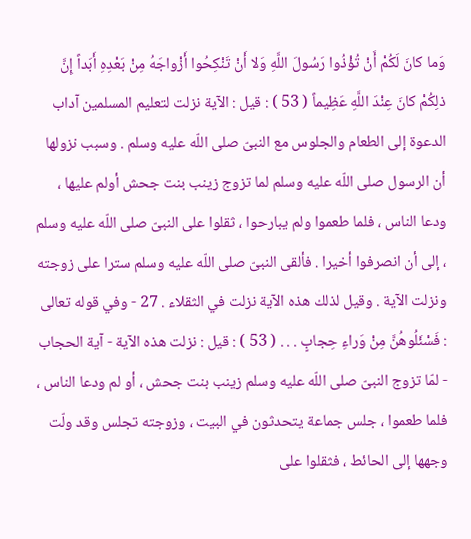وَما كانَ لَكُمْ أَنْ تُؤْذُوا رَسُولَ اللَّهِ وَلا أَنْ تَنْكِحُوا أَزْواجَهُ مِنْ بَعْدِهِ أَبَداً إِنَّ ذلِكُمْ كانَ عِنْدَ اللَّهِ عَظِيماً ( 53 ) : قيل : الآية نزلت لتعليم المسلمين آداب الدعوة إلى الطعام والجلوس مع النبىّ صلى اللّه عليه وسلم . وسبب نزولها أن الرسول صلى اللّه عليه وسلم لما تزوج زينب بنت جحش أولم عليها ، ودعا الناس ، فلما طعموا ولم يبارحوا ، ثقلوا على النبىّ صلى اللّه عليه وسلم ، إلى أن انصرفوا أخيرا . فألقى النبىّ صلى اللّه عليه وسلم سترا على زوجته ونزلت الآية . وقيل لذلك هذه الآية نزلت في الثقلاء . 27 - وفي قوله تعالى : فَسْئَلُوهُنَّ مِنْ وَراءِ حِجابٍ . . . ( 53 ) : قيل : نزلت هذه الآية - آية الحجاب - لمّا تزوج النبىّ صلى اللّه عليه وسلم زينب بنت جحش ، أو لم ودعا الناس ، فلما طعموا ، جلس جماعة يتحدثون في البيت ، وزوجته تجلس وقد ولّت وجهها إلى الحائط ، فثقلوا على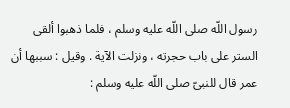رسول اللّه صلى اللّه عليه وسلم ، فلما ذهبوا ألقى الستر على باب حجرته ، ونزلت الآية . وقيل : سببها أن عمر قال للنبىّ صلى اللّه عليه وسلم :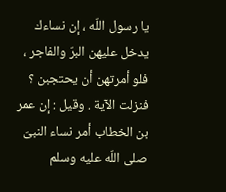يا رسول اللّه ، إن نساءك يدخل عليهن البرّ والفاجر ، فلو أمرتهن أن يحتجبن ؟ فنزلت الآية . وقيل : إن عمر بن الخطاب أمر نساء النبىّ صلى اللّه عليه وسلم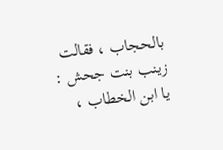بالحجاب ، فقالت زينب بنت جحش : يا ابن الخطاب ،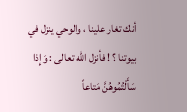أنك تغار علينا ، والوحي ينزل في بيوتنا ؟ ! فأنزل اللّه تعالى : وَإِذا سَأَلْتُمُوهُنَّ مَتاعاً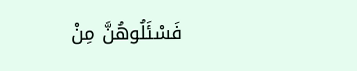فَسْئَلُوهُنَّ مِنْ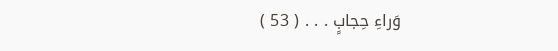وَراءِ حِجابٍ . . . ( 53 )